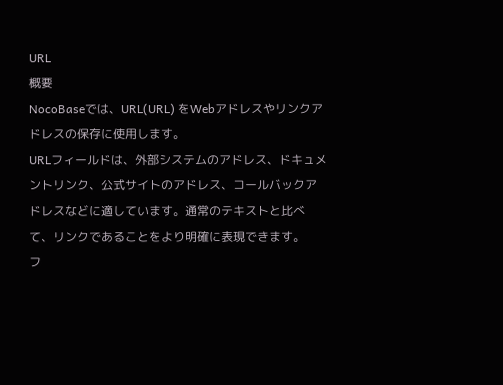URL
概要
NocoBaseでは、URL(URL) をWebアドレスやリンクアドレスの保存に使用します。
URLフィールドは、外部システムのアドレス、ドキュメントリンク、公式サイトのアドレス、コールバックアドレスなどに適しています。通常のテキストと比べて、リンクであることをより明確に表現できます。
フ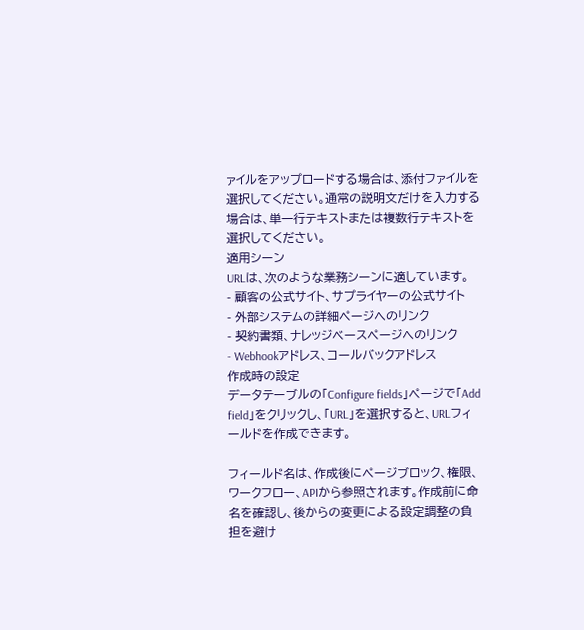ァイルをアップロードする場合は、添付ファイルを選択してください。通常の説明文だけを入力する場合は、単一行テキストまたは複数行テキストを選択してください。
適用シーン
URLは、次のような業務シーンに適しています。
- 顧客の公式サイト、サプライヤーの公式サイト
- 外部システムの詳細ページへのリンク
- 契約書類、ナレッジベースページへのリンク
- Webhookアドレス、コールバックアドレス
作成時の設定
データテーブルの「Configure fields」ページで「Add field」をクリックし、「URL」を選択すると、URLフィールドを作成できます。

フィールド名は、作成後にページブロック、権限、ワークフロー、APIから参照されます。作成前に命名を確認し、後からの変更による設定調整の負担を避け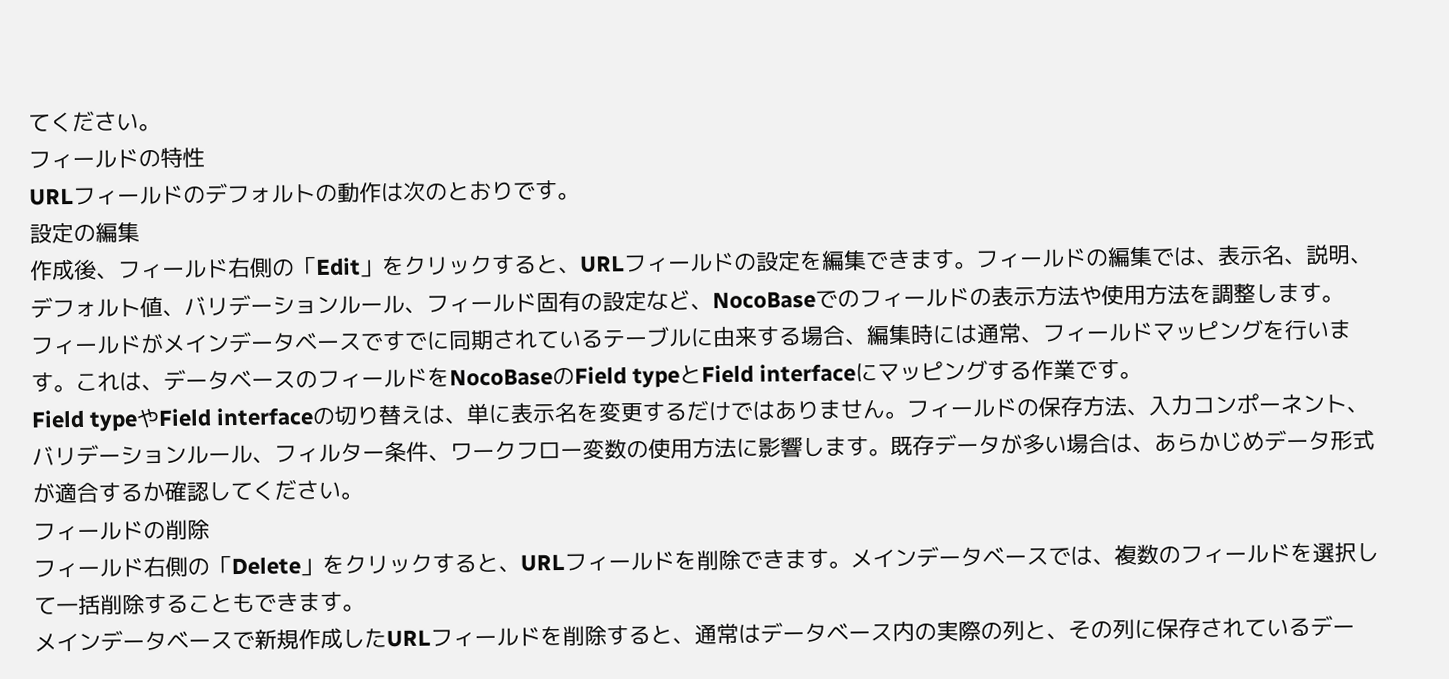てください。
フィールドの特性
URLフィールドのデフォルトの動作は次のとおりです。
設定の編集
作成後、フィールド右側の「Edit」をクリックすると、URLフィールドの設定を編集できます。フィールドの編集では、表示名、説明、デフォルト値、バリデーションルール、フィールド固有の設定など、NocoBaseでのフィールドの表示方法や使用方法を調整します。
フィールドがメインデータベースですでに同期されているテーブルに由来する場合、編集時には通常、フィールドマッピングを行います。これは、データベースのフィールドをNocoBaseのField typeとField interfaceにマッピングする作業です。
Field typeやField interfaceの切り替えは、単に表示名を変更するだけではありません。フィールドの保存方法、入力コンポーネント、バリデーションルール、フィルター条件、ワークフロー変数の使用方法に影響します。既存データが多い場合は、あらかじめデータ形式が適合するか確認してください。
フィールドの削除
フィールド右側の「Delete」をクリックすると、URLフィールドを削除できます。メインデータベースでは、複数のフィールドを選択して一括削除することもできます。
メインデータベースで新規作成したURLフィールドを削除すると、通常はデータベース内の実際の列と、その列に保存されているデー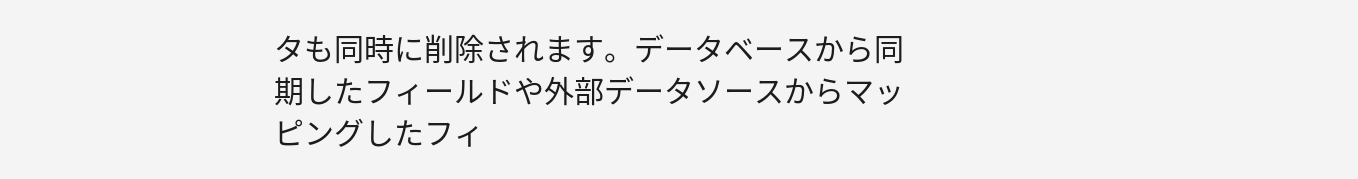タも同時に削除されます。データベースから同期したフィールドや外部データソースからマッピングしたフィ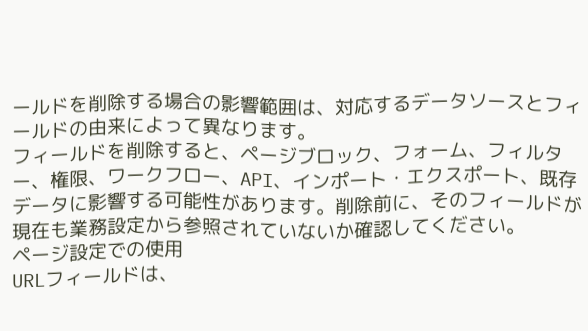ールドを削除する場合の影響範囲は、対応するデータソースとフィールドの由来によって異なります。
フィールドを削除すると、ページブロック、フォーム、フィルター、権限、ワークフロー、API、インポート・エクスポート、既存データに影響する可能性があります。削除前に、そのフィールドが現在も業務設定から参照されていないか確認してください。
ページ設定での使用
URLフィールドは、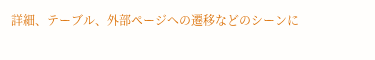詳細、テーブル、外部ページへの遷移などのシーンに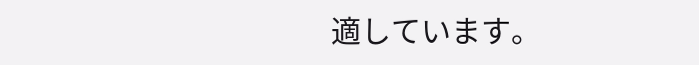適しています。